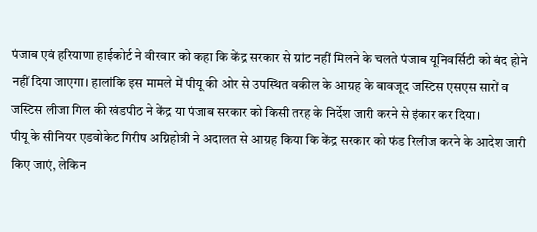पंजाब एवं हरियाणा हाईकोर्ट ने वीरवार को कहा कि केंद्र सरकार से ग्रांट नहीं मिलने के चलते पंजाब यूनिवर्सिटी को बंद होने नहीं दिया जाएगा। हालांकि इस मामले में पीयू की ओर से उपस्थित वकील के आग्रह के बावजूद जस्टिस एसएस सारों व जस्टिस लीजा गिल की खंडपीठ ने केंद्र या पंजाब सरकार को किसी तरह के निर्देश जारी करने से इंकार कर दिया।
पीयू के सीनियर एडवोकेट गिरीष अग्निहोत्री ने अदालत से आग्रह किया कि केंद्र सरकार को फंड रिलीज करने के आदेश जारी किए जाएं, लेकिन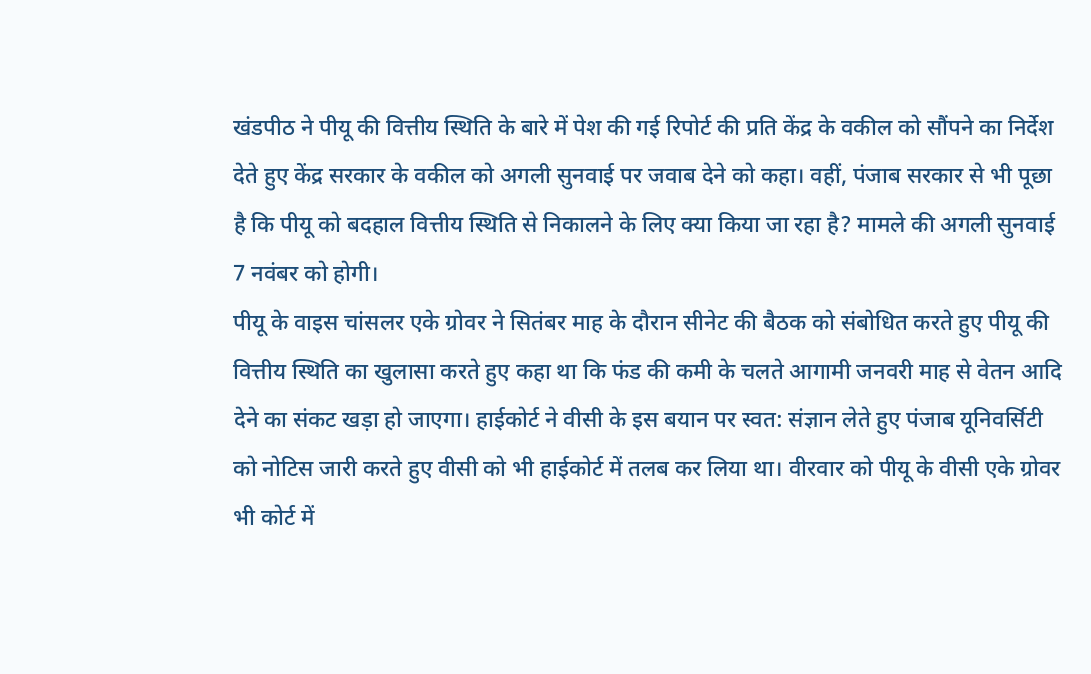खंडपीठ ने पीयू की वित्तीय स्थिति के बारे में पेश की गई रिपोर्ट की प्रति केंद्र के वकील को सौंपने का निर्देश देते हुए केंद्र सरकार के वकील को अगली सुनवाई पर जवाब देने को कहा। वहीं, पंजाब सरकार से भी पूछा है कि पीयू को बदहाल वित्तीय स्थिति से निकालने के लिए क्या किया जा रहा है? मामले की अगली सुनवाई 7 नवंबर को होगी।
पीयू के वाइस चांसलर एके ग्रोवर ने सितंबर माह के दौरान सीनेट की बैठक को संबोधित करते हुए पीयू की वित्तीय स्थिति का खुलासा करते हुए कहा था कि फंड की कमी के चलते आगामी जनवरी माह से वेतन आदि देने का संकट खड़ा हो जाएगा। हाईकोर्ट ने वीसी के इस बयान पर स्वत: संज्ञान लेते हुए पंजाब यूनिवर्सिटी को नोटिस जारी करते हुए वीसी को भी हाईकोर्ट में तलब कर लिया था। वीरवार को पीयू के वीसी एके ग्रोवर भी कोर्ट में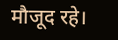मौजूद रहे।